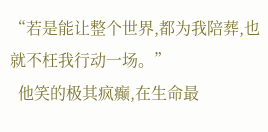“若是能让整个世界,都为我陪葬,也就不枉我行动一场。”
  他笑的极其疯癫,在生命最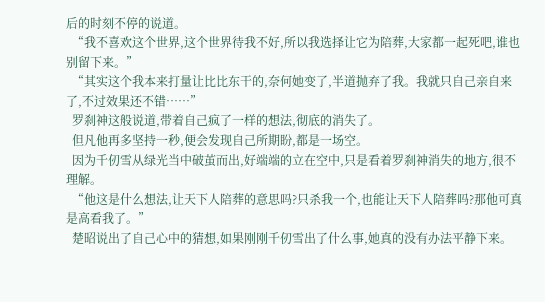后的时刻不停的说道。
  “我不喜欢这个世界,这个世界待我不好,所以我选择让它为陪葬,大家都一起死吧,谁也别留下来。”
  “其实这个我本来打量让比比东干的,奈何她变了,半道抛弃了我。我就只自己亲自来了,不过效果还不错……”
  罗刹神这般说道,带着自己疯了一样的想法,彻底的消失了。
  但凡他再多坚持一秒,便会发现自己所期盼,都是一场空。
  因为千仞雪从绿光当中破茧而出,好端端的立在空中,只是看着罗刹神消失的地方,很不理解。
  “他这是什么想法,让天下人陪葬的意思吗?只杀我一个,也能让天下人陪葬吗?那他可真是高看我了。”
  楚昭说出了自己心中的猜想,如果刚刚千仞雪出了什么事,她真的没有办法平静下来。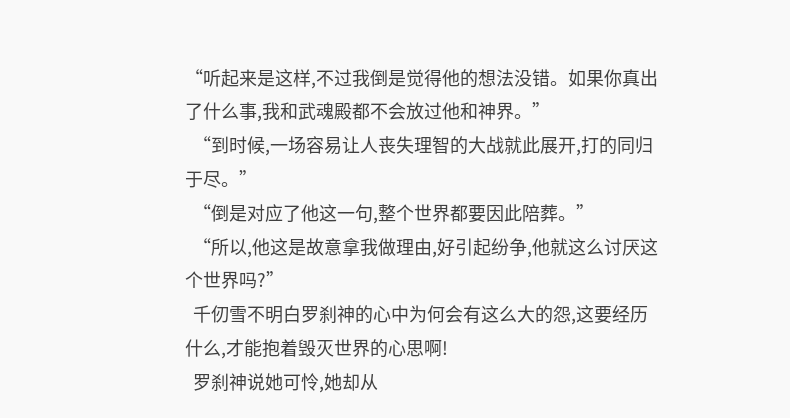“听起来是这样,不过我倒是觉得他的想法没错。如果你真出了什么事,我和武魂殿都不会放过他和神界。”
  “到时候,一场容易让人丧失理智的大战就此展开,打的同归于尽。”
  “倒是对应了他这一句,整个世界都要因此陪葬。”
  “所以,他这是故意拿我做理由,好引起纷争,他就这么讨厌这个世界吗?”
  千仞雪不明白罗刹神的心中为何会有这么大的怨,这要经历什么,才能抱着毁灭世界的心思啊!
  罗刹神说她可怜,她却从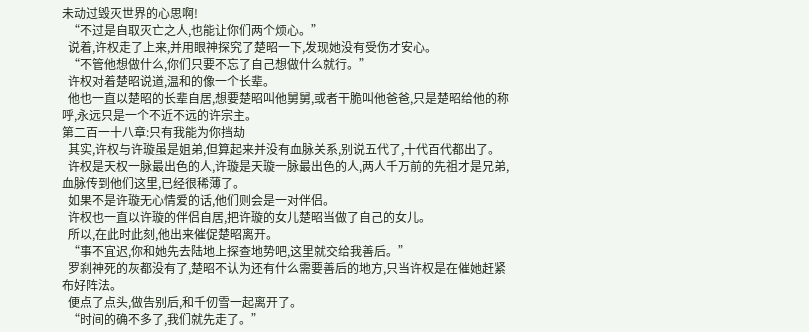未动过毁灭世界的心思啊!
  “不过是自取灭亡之人,也能让你们两个烦心。”
  说着,许权走了上来,并用眼神探究了楚昭一下,发现她没有受伤才安心。
  “不管他想做什么,你们只要不忘了自己想做什么就行。”
  许权对着楚昭说道,温和的像一个长辈。
  他也一直以楚昭的长辈自居,想要楚昭叫他舅舅,或者干脆叫他爸爸,只是楚昭给他的称呼,永远只是一个不近不远的许宗主。
第二百一十八章:只有我能为你挡劫
  其实,许权与许璇虽是姐弟,但算起来并没有血脉关系,别说五代了,十代百代都出了。
  许权是天权一脉最出色的人,许璇是天璇一脉最出色的人,两人千万前的先祖才是兄弟,血脉传到他们这里,已经很稀薄了。
  如果不是许璇无心情爱的话,他们则会是一对伴侣。
  许权也一直以许璇的伴侣自居,把许璇的女儿楚昭当做了自己的女儿。
  所以,在此时此刻,他出来催促楚昭离开。
  “事不宜迟,你和她先去陆地上探查地势吧,这里就交给我善后。”
  罗刹神死的灰都没有了,楚昭不认为还有什么需要善后的地方,只当许权是在催她赶紧布好阵法。
  便点了点头,做告别后,和千仞雪一起离开了。
  “时间的确不多了,我们就先走了。”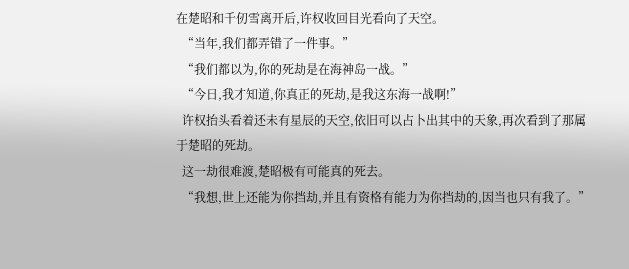在楚昭和千仞雪离开后,许权收回目光看向了天空。
  “当年,我们都弄错了一件事。”
  “我们都以为,你的死劫是在海神岛一战。”
  “今日,我才知道,你真正的死劫,是我这东海一战啊!”
  许权抬头看着还未有星辰的天空,依旧可以占卜出其中的天象,再次看到了那属于楚昭的死劫。
  这一劫很难渡,楚昭极有可能真的死去。
  “我想,世上还能为你挡劫,并且有资格有能力为你挡劫的,因当也只有我了。”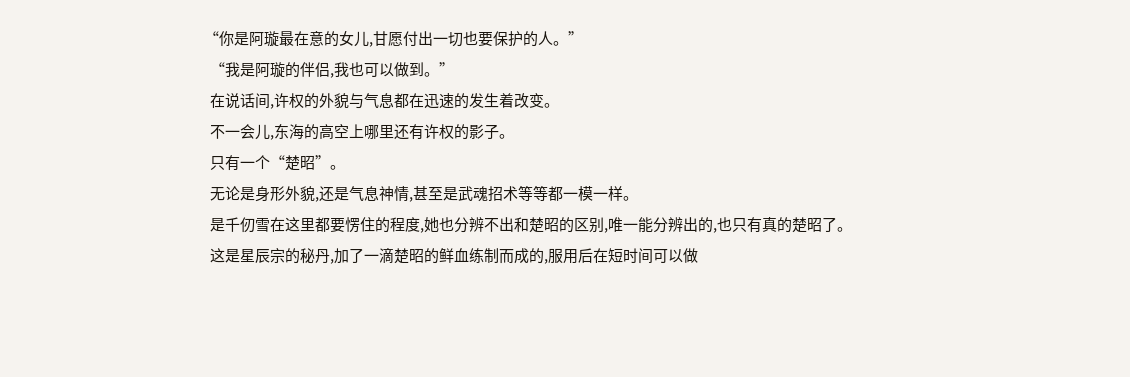“你是阿璇最在意的女儿,甘愿付出一切也要保护的人。”
  “我是阿璇的伴侣,我也可以做到。”
  在说话间,许权的外貌与气息都在迅速的发生着改变。
  不一会儿,东海的高空上哪里还有许权的影子。
  只有一个“楚昭”。
  无论是身形外貌,还是气息神情,甚至是武魂招术等等都一模一样。
  是千仞雪在这里都要愣住的程度,她也分辨不出和楚昭的区别,唯一能分辨出的,也只有真的楚昭了。
  这是星辰宗的秘丹,加了一滴楚昭的鲜血练制而成的,服用后在短时间可以做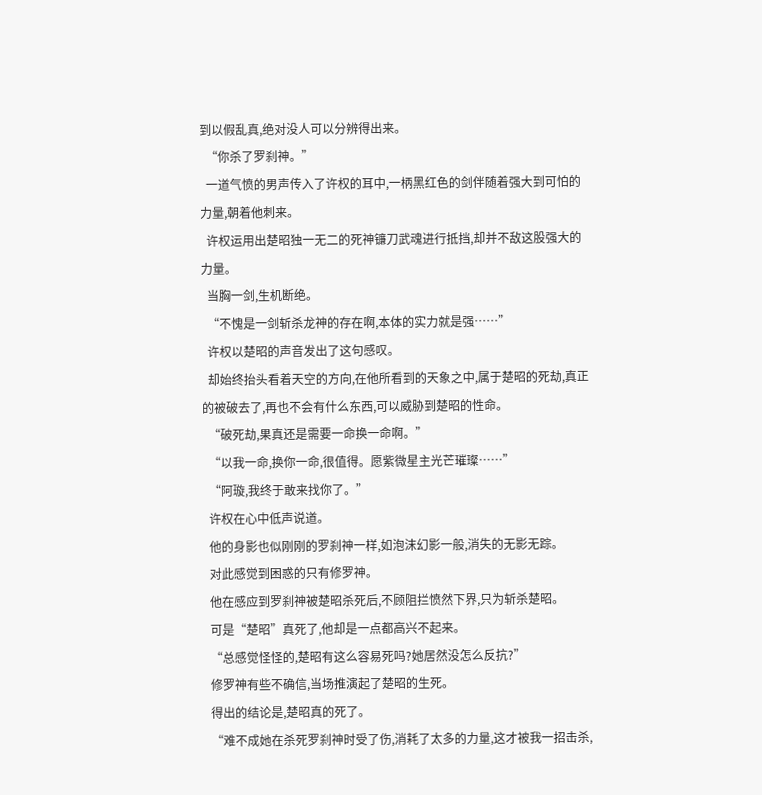到以假乱真,绝对没人可以分辨得出来。
  “你杀了罗刹神。”
  一道气愤的男声传入了许权的耳中,一柄黑红色的剑伴随着强大到可怕的力量,朝着他刺来。
  许权运用出楚昭独一无二的死神镰刀武魂进行抵挡,却并不敌这股强大的力量。
  当胸一剑,生机断绝。
  “不愧是一剑斩杀龙神的存在啊,本体的实力就是强……”
  许权以楚昭的声音发出了这句感叹。
  却始终抬头看着天空的方向,在他所看到的天象之中,属于楚昭的死劫,真正的被破去了,再也不会有什么东西,可以威胁到楚昭的性命。
  “破死劫,果真还是需要一命换一命啊。”
  “以我一命,换你一命,很值得。愿紫微星主光芒璀璨……”
  “阿璇,我终于敢来找你了。”
  许权在心中低声说道。
  他的身影也似刚刚的罗刹神一样,如泡沫幻影一般,消失的无影无踪。
  对此感觉到困惑的只有修罗神。
  他在感应到罗刹神被楚昭杀死后,不顾阻拦愤然下界,只为斩杀楚昭。
  可是“楚昭”真死了,他却是一点都高兴不起来。
  “总感觉怪怪的,楚昭有这么容易死吗?她居然没怎么反抗?”
  修罗神有些不确信,当场推演起了楚昭的生死。
  得出的结论是,楚昭真的死了。
  “难不成她在杀死罗刹神时受了伤,消耗了太多的力量,这才被我一招击杀,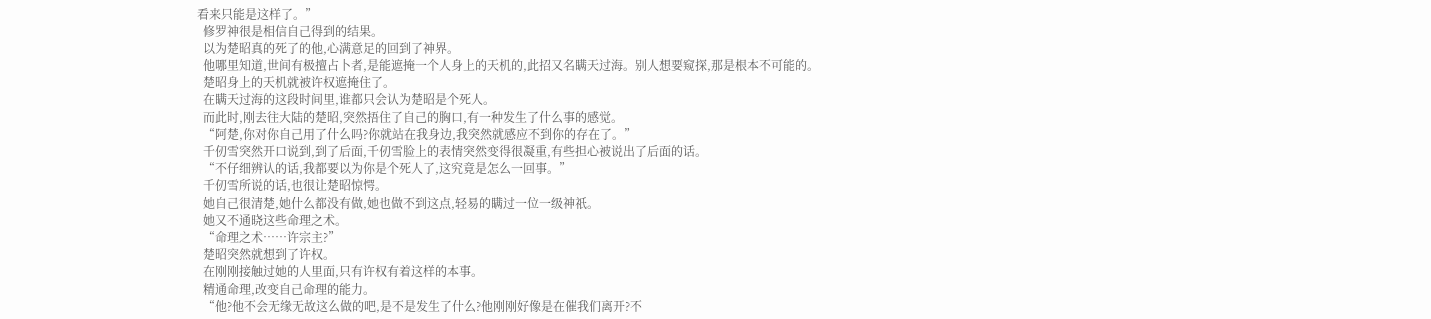看来只能是这样了。”
  修罗神很是相信自己得到的结果。
  以为楚昭真的死了的他,心满意足的回到了神界。
  他哪里知道,世间有极擅占卜者,是能遮掩一个人身上的天机的,此招又名瞒天过海。别人想要窥探,那是根本不可能的。
  楚昭身上的天机就被许权遮掩住了。
  在瞒天过海的这段时间里,谁都只会认为楚昭是个死人。
  而此时,刚去往大陆的楚昭,突然捂住了自己的胸口,有一种发生了什么事的感觉。
  “阿楚,你对你自己用了什么吗?你就站在我身边,我突然就感应不到你的存在了。”
  千仞雪突然开口说到,到了后面,千仞雪脸上的表情突然变得很凝重,有些担心被说出了后面的话。
  “不仔细辨认的话,我都要以为你是个死人了,这究竟是怎么一回事。”
  千仞雪所说的话,也很让楚昭惊愕。
  她自己很清楚,她什么都没有做,她也做不到这点,轻易的瞒过一位一级神祇。
  她又不通晓这些命理之术。
  “命理之术……许宗主?”
  楚昭突然就想到了许权。
  在刚刚接触过她的人里面,只有许权有着这样的本事。
  精通命理,改变自己命理的能力。
  “他?他不会无缘无故这么做的吧,是不是发生了什么?他刚刚好像是在催我们离开?不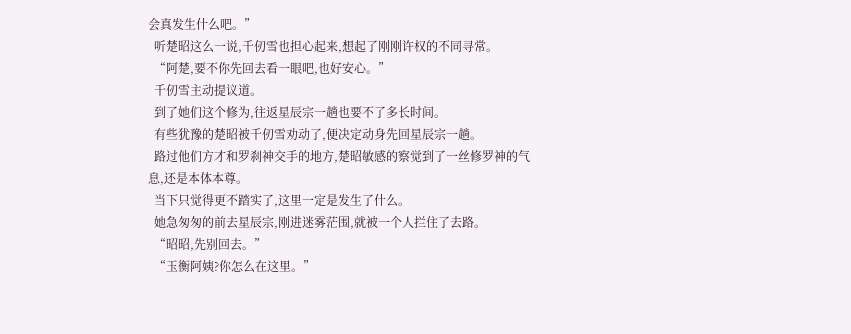会真发生什么吧。”
  听楚昭这么一说,千仞雪也担心起来,想起了刚刚许权的不同寻常。
  “阿楚,要不你先回去看一眼吧,也好安心。”
  千仞雪主动提议道。
  到了她们这个修为,往返星辰宗一趟也要不了多长时间。
  有些犹豫的楚昭被千仞雪劝动了,便决定动身先回星辰宗一趟。
  路过他们方才和罗刹神交手的地方,楚昭敏感的察觉到了一丝修罗神的气息,还是本体本尊。
  当下只觉得更不踏实了,这里一定是发生了什么。
  她急匆匆的前去星辰宗,刚进迷雾茫围,就被一个人拦住了去路。
  “昭昭,先别回去。”
  “玉衡阿姨?你怎么在这里。”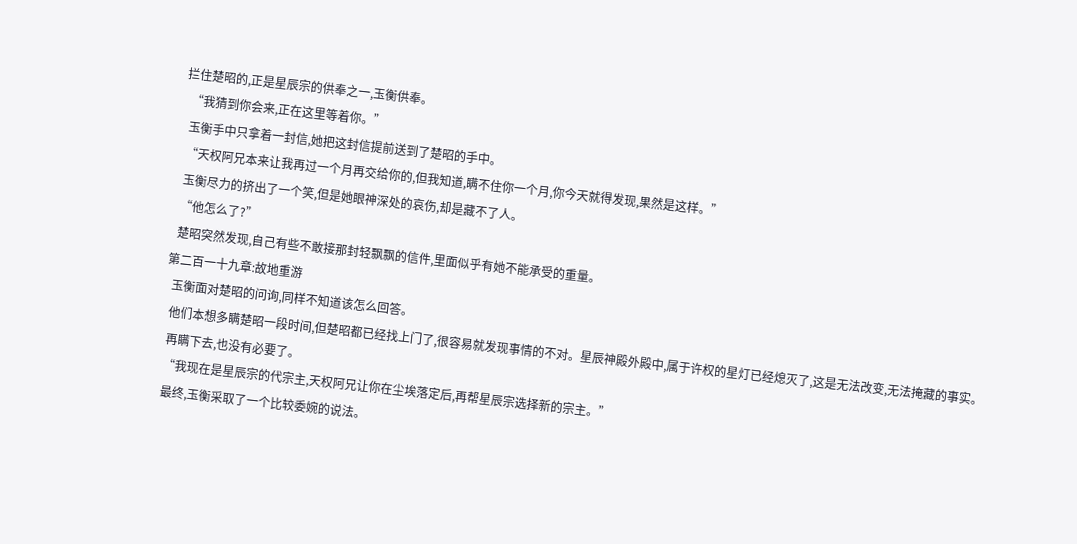拦住楚昭的,正是星辰宗的供奉之一,玉衡供奉。
  “我猜到你会来,正在这里等着你。”
  玉衡手中只拿着一封信,她把这封信提前送到了楚昭的手中。
  “天权阿兄本来让我再过一个月再交给你的,但我知道,瞒不住你一个月,你今天就得发现,果然是这样。”
  玉衡尽力的挤出了一个笑,但是她眼神深处的哀伤,却是藏不了人。
  “他怎么了?”
  楚昭突然发现,自己有些不敢接那封轻飘飘的信件,里面似乎有她不能承受的重量。
第二百一十九章:故地重游
  玉衡面对楚昭的问询,同样不知道该怎么回答。
  他们本想多瞒楚昭一段时间,但楚昭都已经找上门了,很容易就发现事情的不对。星辰神殿外殿中,属于许权的星灯已经熄灭了,这是无法改变,无法掩藏的事实。
  再瞒下去,也没有必要了。
  “我现在是星辰宗的代宗主,天权阿兄让你在尘埃落定后,再帮星辰宗选择新的宗主。”
  最终,玉衡采取了一个比较委婉的说法。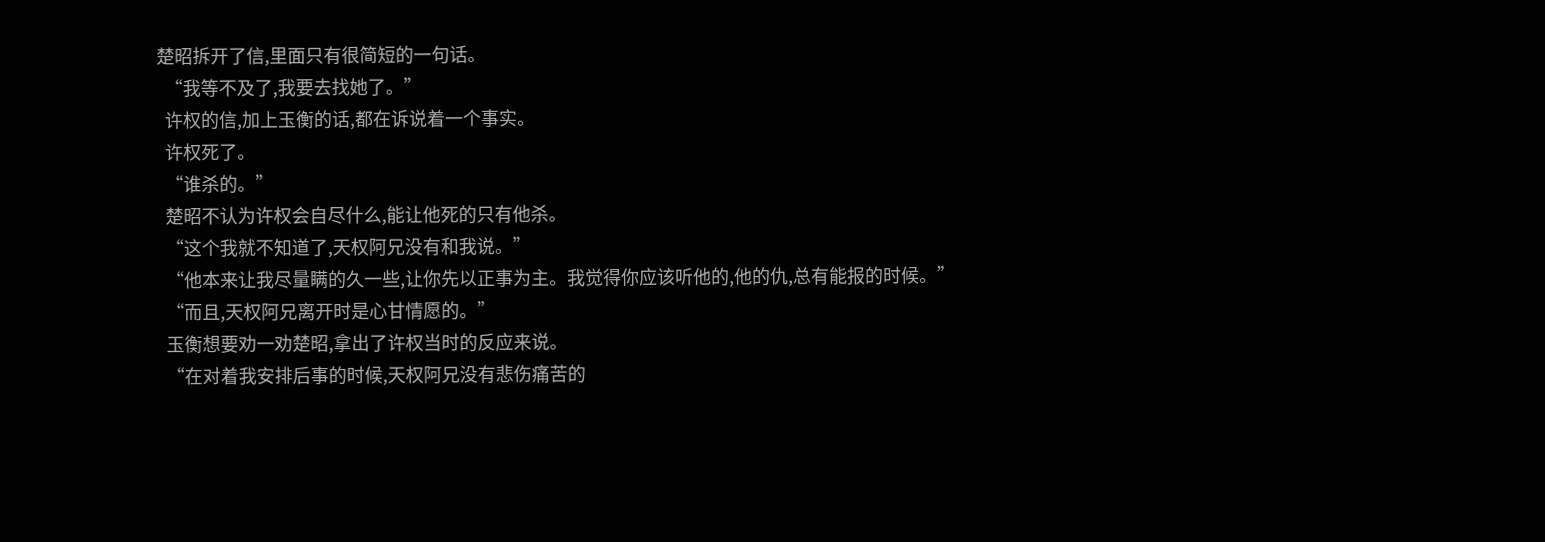楚昭拆开了信,里面只有很简短的一句话。
  “我等不及了,我要去找她了。”
  许权的信,加上玉衡的话,都在诉说着一个事实。
  许权死了。
  “谁杀的。”
  楚昭不认为许权会自尽什么,能让他死的只有他杀。
  “这个我就不知道了,天权阿兄没有和我说。”
  “他本来让我尽量瞒的久一些,让你先以正事为主。我觉得你应该听他的,他的仇,总有能报的时候。”
  “而且,天权阿兄离开时是心甘情愿的。”
  玉衡想要劝一劝楚昭,拿出了许权当时的反应来说。
  “在对着我安排后事的时候,天权阿兄没有悲伤痛苦的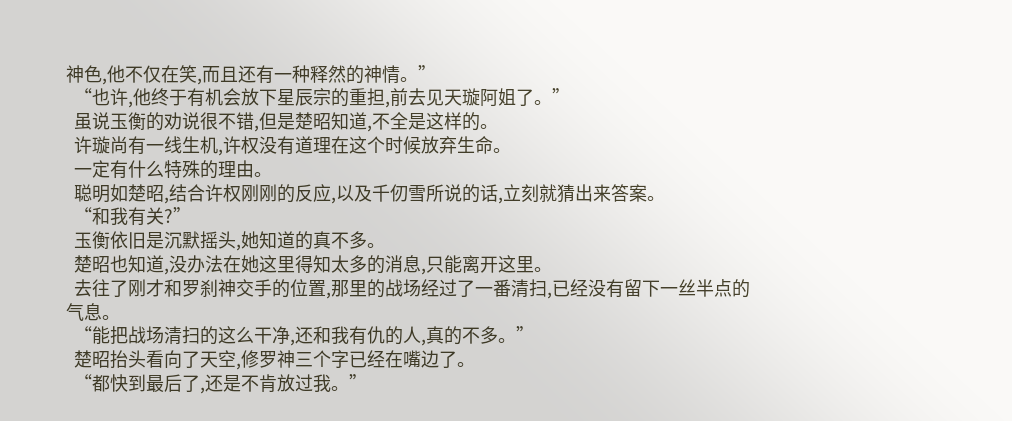神色,他不仅在笑,而且还有一种释然的神情。”
  “也许,他终于有机会放下星辰宗的重担,前去见天璇阿姐了。”
  虽说玉衡的劝说很不错,但是楚昭知道,不全是这样的。
  许璇尚有一线生机,许权没有道理在这个时候放弃生命。
  一定有什么特殊的理由。
  聪明如楚昭,结合许权刚刚的反应,以及千仞雪所说的话,立刻就猜出来答案。
  “和我有关?”
  玉衡依旧是沉默摇头,她知道的真不多。
  楚昭也知道,没办法在她这里得知太多的消息,只能离开这里。
  去往了刚才和罗刹神交手的位置,那里的战场经过了一番清扫,已经没有留下一丝半点的气息。
  “能把战场清扫的这么干净,还和我有仇的人,真的不多。”
  楚昭抬头看向了天空,修罗神三个字已经在嘴边了。
  “都快到最后了,还是不肯放过我。”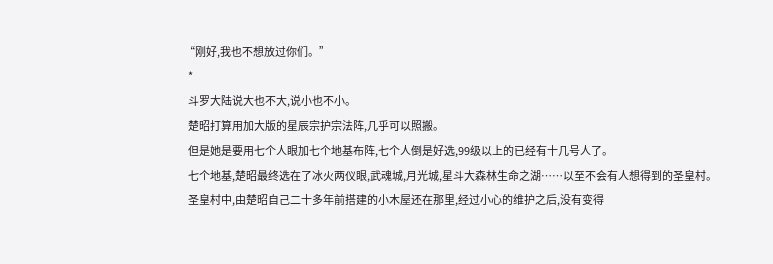“刚好,我也不想放过你们。”
  *
  斗罗大陆说大也不大,说小也不小。
  楚昭打算用加大版的星辰宗护宗法阵,几乎可以照搬。
  但是她是要用七个人眼加七个地基布阵,七个人倒是好选,99级以上的已经有十几号人了。
  七个地基,楚昭最终选在了冰火两仪眼,武魂城,月光城,星斗大森林生命之湖……以至不会有人想得到的圣皇村。
  圣皇村中,由楚昭自己二十多年前搭建的小木屋还在那里,经过小心的维护之后,没有变得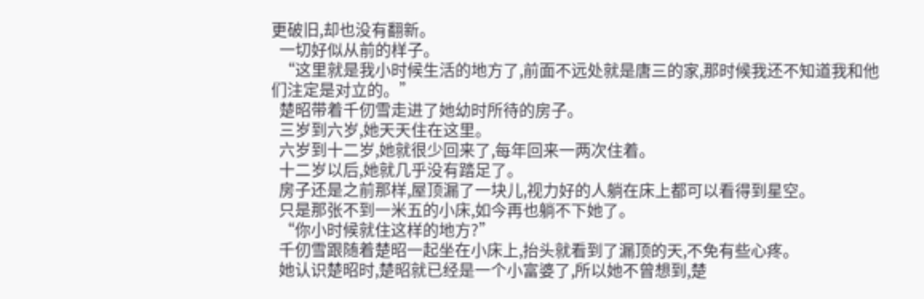更破旧,却也没有翻新。
  一切好似从前的样子。
  “这里就是我小时候生活的地方了,前面不远处就是唐三的家,那时候我还不知道我和他们注定是对立的。”
  楚昭带着千仞雪走进了她幼时所待的房子。
  三岁到六岁,她天天住在这里。
  六岁到十二岁,她就很少回来了,每年回来一两次住着。
  十二岁以后,她就几乎没有踏足了。
  房子还是之前那样,屋顶漏了一块儿,视力好的人躺在床上都可以看得到星空。
  只是那张不到一米五的小床,如今再也躺不下她了。
  “你小时候就住这样的地方?”
  千仞雪跟随着楚昭一起坐在小床上,抬头就看到了漏顶的天,不免有些心疼。
  她认识楚昭时,楚昭就已经是一个小富婆了,所以她不曾想到,楚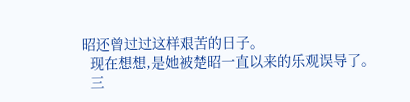昭还曾过过这样艰苦的日子。
  现在想想,是她被楚昭一直以来的乐观误导了。
  三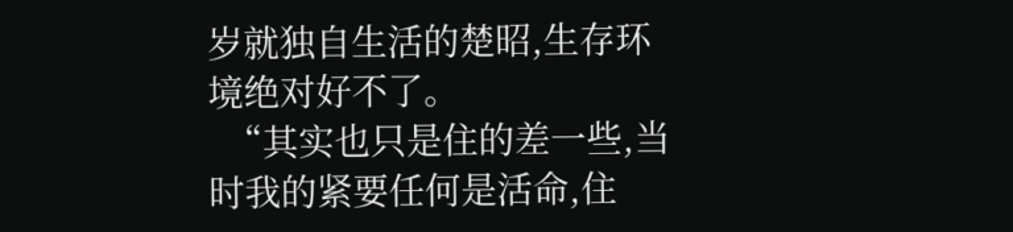岁就独自生活的楚昭,生存环境绝对好不了。
  “其实也只是住的差一些,当时我的紧要任何是活命,住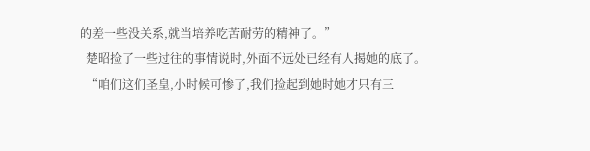的差一些没关系,就当培养吃苦耐劳的精神了。”
  楚昭捡了一些过往的事情说时,外面不远处已经有人揭她的底了。
  “咱们这们圣皇,小时候可惨了,我们捡起到她时她才只有三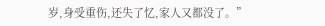岁,身受重伤,还失了忆,家人又都没了。”